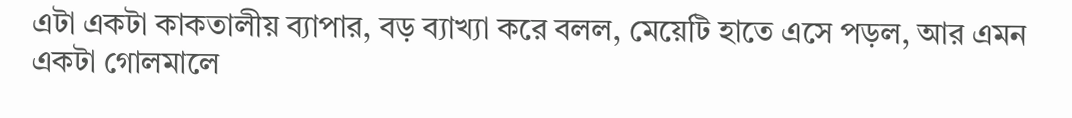এটা একটা কাকতালীয় ব্যাপার, বড় ব্যাখ্যা করে বলল, মেয়েটি হাতে এসে পড়ল, আর এমন একটা গোলমালে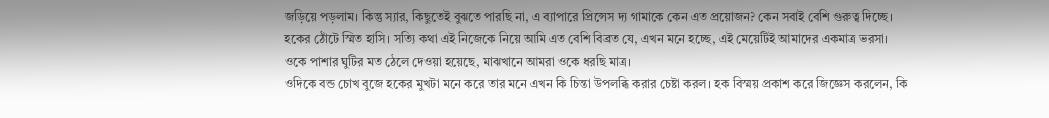জড়িয়ে পড়লাম। কিন্তু স্যার, কিছুতেই বুঝতে পারছি না, এ ব্যাপারে প্রিন্সেস দ্য গামাকে কেন এত প্রয়োজন? কেন সবাই বেশি গুরুত্ব দিচ্ছে।
হকের ঠোঁটে স্মিত হাসি। সত্যি কথা এই নিজেকে নিয়ে আমি এত বেশি বিব্রত যে, এখন মনে হচ্ছে, এই মেয়েটিই আমাদের একমাত্র ভরসা। ওকে পাশার ঘুটির মত ঠেলে দেওয়া হয়েছে, মাঝখানে আমরা ওকে ধরছি মাত্র।
ওদিকে বন্ড চোখ বুজে হকের মুখটা মনে করে তার মনে এখন কি চিন্তা উপলব্ধি করার চেষ্টা করল। হক বিস্ময় প্রকাশ করে জিজ্ঞেস করলেন, কি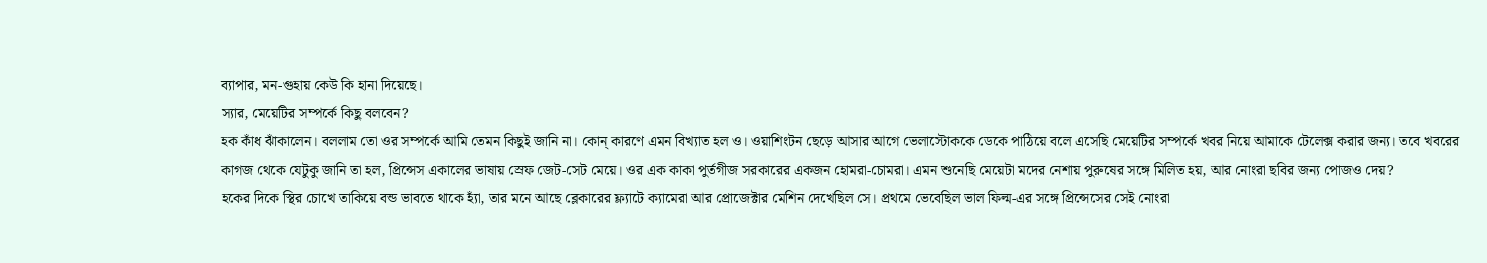ব্যাপার, মন-গুহায় কেউ কি হানা দিয়েছে।
স্যার, মেয়েটির সম্পর্কে কিছু বলবেন?
হক কাঁধ ঝাঁকালেন। বললাম তো ওর সম্পর্কে আমি তেমন কিছুই জানি না। কোন্ কারণে এমন বিখ্যাত হল ও। ওয়াশিংটন ছেড়ে আসার আগে ভেলাস্টোককে ডেকে পাঠিয়ে বলে এসেছি মেয়েটির সম্পর্কে খবর নিয়ে আমাকে টেলেক্স করার জন্য। তবে খবরের কাগজ থেকে যেটুকু জানি তা হল, প্রিন্সেস একালের ভাষায় স্রেফ জেট-সেট মেয়ে। ওর এক কাকা পুর্তগীজ সরকারের একজন হোমরা-চোমরা। এমন শুনেছি মেয়েটা মদের নেশায় পুরুষের সঙ্গে মিলিত হয়, আর নোংরা ছবির জন্য পোজও দেয়?
হকের দিকে স্থির চোখে তাকিয়ে বন্ড ভাবতে থাকে হ্যাঁ, তার মনে আছে ব্লেকারের ফ্ল্যাটে ক্যামেরা আর প্রোজেক্টার মেশিন দেখেছিল সে। প্রথমে ভেবেছিল ভাল ফিল্ম-এর সঙ্গে প্রিন্সেসের সেই নোংরা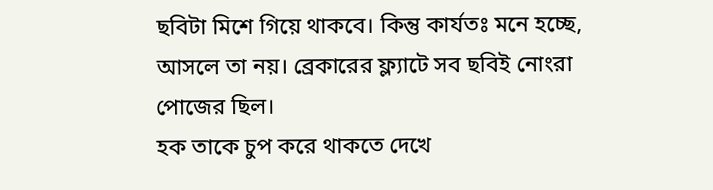ছবিটা মিশে গিয়ে থাকবে। কিন্তু কার্যতঃ মনে হচ্ছে, আসলে তা নয়। ব্রেকারের ফ্ল্যাটে সব ছবিই নোংরা পোজের ছিল।
হক তাকে চুপ করে থাকতে দেখে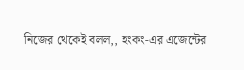নিজের থেকেই বলল,, হংকং-এর এজেন্টের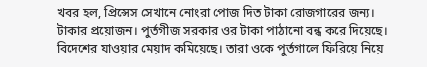খবর হল, প্রিন্সেস সেখানে নোংরা পোজ দিত টাকা রোজগারের জন্য। টাকার প্রয়োজন। পুর্তগীজ সরকার ওর টাকা পাঠানো বন্ধ করে দিয়েছে। বিদেশের যাওয়ার মেয়াদ কমিয়েছে। তারা ওকে পুর্তগালে ফিরিয়ে নিয়ে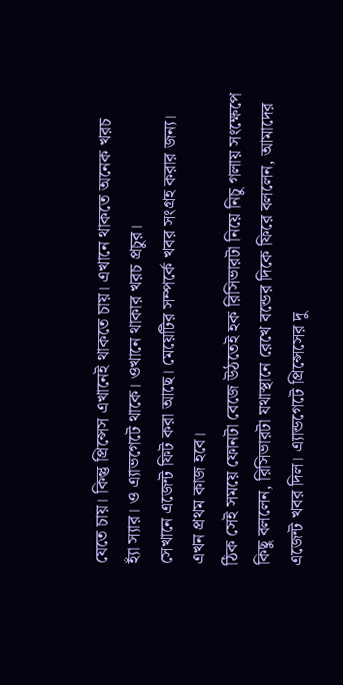যেতে চায়। কিন্তু প্রিন্সেস এখানেই থাকতে চায়। এখানে থাকতে অনেক খরচ
হ্যাঁ স্যার। ও এ্যাভগেটে থাকে। ওখানে থাকার খরচ প্রচুর।
সেখানে এজেন্ট ফিট করা আছে। মেয়েটির সম্পর্কে খবর সংগ্রহ করার জন্য। এখন প্রথম কাজ হবে।
ঠিক সেই সময়ে ফোনটা বেজে উঠতেই হক রিসিভারটা নিয়ে নিচু গলায় সংক্ষেপে কিছু বললেন, রিসিভারটা যথাস্থানে রেখে বন্ডের দিকে ফিরে বললেন, আমাদের এজেন্ট খবর দিল। এ্যান্ডগেটে প্রিন্সেসের দু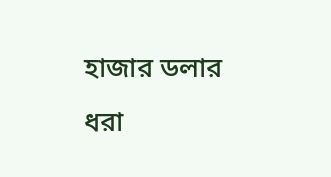হাজার ডলার ধরা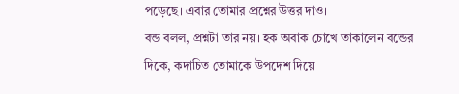পড়েছে। এবার তোমার প্রশ্নের উত্তর দাও।
বন্ড বলল, প্রশ্নটা তার নয়। হক অবাক চোখে তাকালেন বন্ডের দিকে, কদাচিত তোমাকে উপদেশ দিয়ে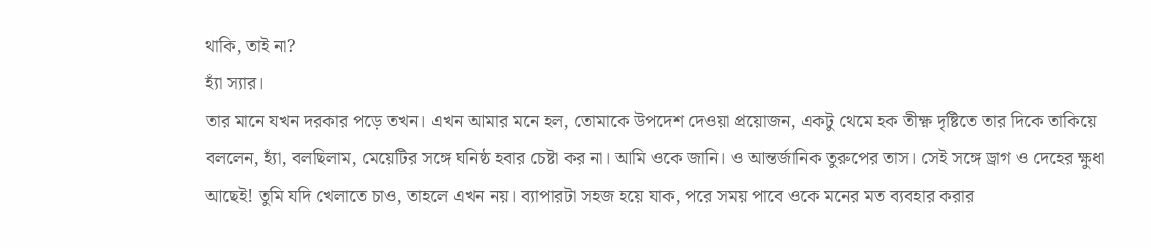থাকি, তাই না?
হ্যাঁ স্যার।
তার মানে যখন দরকার পড়ে তখন। এখন আমার মনে হল, তোমাকে উপদেশ দেওয়া প্রয়োজন, একটু থেমে হক তীক্ষ্ণ দৃষ্টিতে তার দিকে তাকিয়ে বললেন, হ্যাঁ, বলছিলাম, মেয়েটির সঙ্গে ঘনিষ্ঠ হবার চেষ্টা কর না। আমি ওকে জানি। ও আন্তর্জানিক তুরুপের তাস। সেই সঙ্গে ড্রাগ ও দেহের ক্ষুধা আছেই! তুমি যদি খেলাতে চাও, তাহলে এখন নয়। ব্যাপারটা সহজ হয়ে যাক, পরে সময় পাবে ওকে মনের মত ব্যবহার করার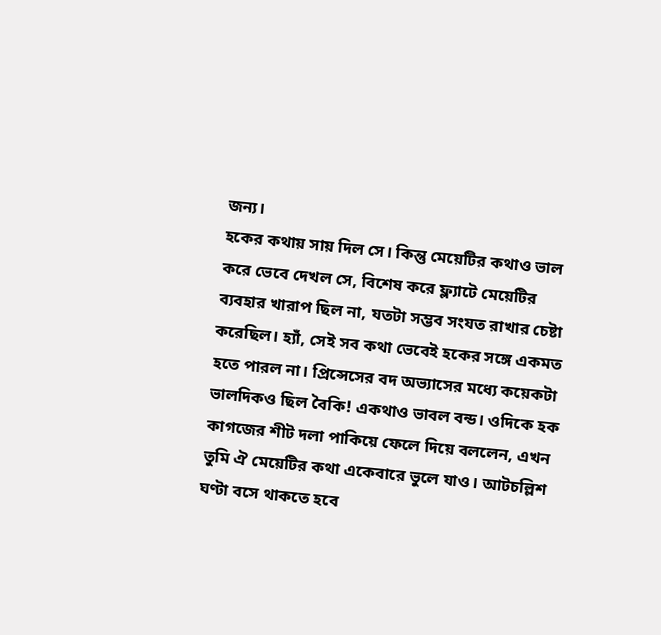জন্য।
হকের কথায় সায় দিল সে। কিন্তু মেয়েটির কথাও ভাল করে ভেবে দেখল সে, বিশেষ করে ফ্ল্যাটে মেয়েটির ব্যবহার খারাপ ছিল না, যতটা সম্ভব সংযত রাখার চেষ্টা করেছিল। হ্যাঁ, সেই সব কথা ভেবেই হকের সঙ্গে একমত হতে পারল না। প্রিন্সেসের বদ অভ্যাসের মধ্যে কয়েকটা ভালদিকও ছিল বৈকি! একথাও ভাবল বন্ড। ওদিকে হক কাগজের শীট দলা পাকিয়ে ফেলে দিয়ে বললেন, এখন তুমি ঐ মেয়েটির কথা একেবারে ভুলে যাও। আটচল্লিশ ঘণ্টা বসে থাকতে হবে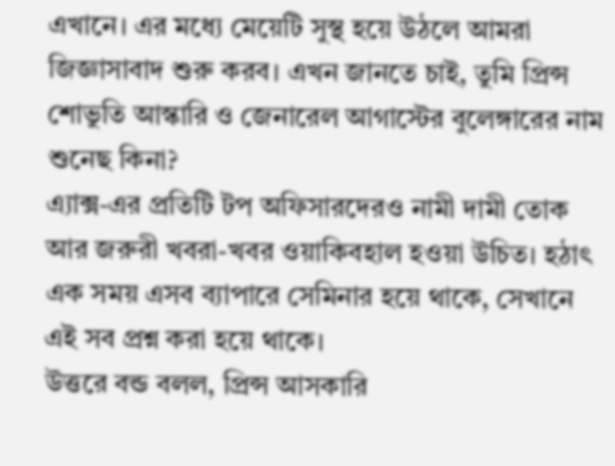এখানে। এর মধ্যে মেয়েটি সুস্থ হয়ে উঠলে আমরা জিজ্ঞাসাবাদ শুরু করব। এখন জানতে চাই, তুমি প্রিন্স শোভুতি আস্কারি ও জেনারেল আগাস্টের বুলেঙ্গারের নাম শুনেছ কিনা?
এ্যাক্স-এর প্রতিটি টপ অফিসারদেরও নামী দামী তোক আর জরুরী খবরা-খবর ওয়াকিবহাল হওয়া উচিত। হঠাৎ এক সময় এসব ব্যাপারে সেমিনার হয়ে থাকে, সেখানে এই সব প্রশ্ন করা হয়ে থাকে।
উত্তরে বন্ড বলল, প্রিন্স আসকারি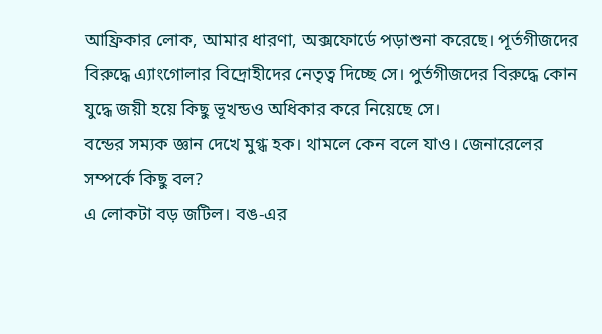আফ্রিকার লোক, আমার ধারণা, অক্সফোর্ডে পড়াশুনা করেছে। পূর্তগীজদের বিরুদ্ধে এ্যাংগোলার বিদ্রোহীদের নেতৃত্ব দিচ্ছে সে। পুর্তগীজদের বিরুদ্ধে কোন যুদ্ধে জয়ী হয়ে কিছু ভূখন্ডও অধিকার করে নিয়েছে সে।
বন্ডের সম্যক জ্ঞান দেখে মুগ্ধ হক। থামলে কেন বলে যাও। জেনারেলের সম্পর্কে কিছু বল?
এ লোকটা বড় জটিল। বঙ-এর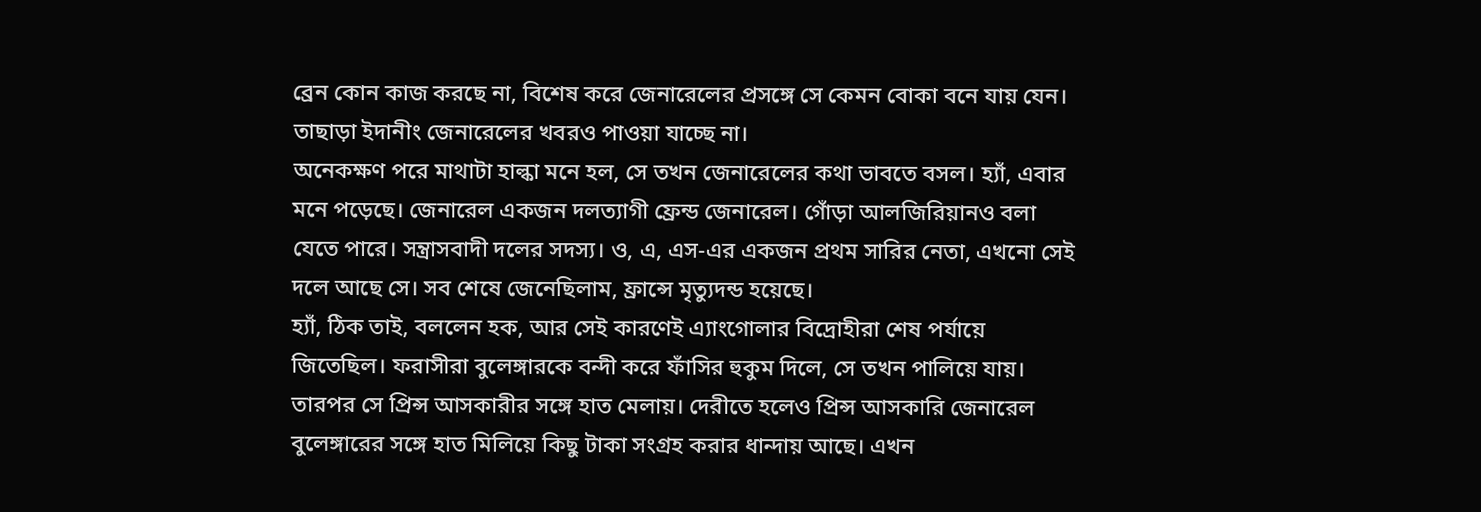ব্রেন কোন কাজ করছে না, বিশেষ করে জেনারেলের প্রসঙ্গে সে কেমন বোকা বনে যায় যেন। তাছাড়া ইদানীং জেনারেলের খবরও পাওয়া যাচ্ছে না।
অনেকক্ষণ পরে মাথাটা হাল্কা মনে হল, সে তখন জেনারেলের কথা ভাবতে বসল। হ্যাঁ, এবার মনে পড়েছে। জেনারেল একজন দলত্যাগী ফ্রেন্ড জেনারেল। গোঁড়া আলজিরিয়ানও বলা যেতে পারে। সন্ত্রাসবাদী দলের সদস্য। ও, এ, এস-এর একজন প্রথম সারির নেতা, এখনো সেই দলে আছে সে। সব শেষে জেনেছিলাম, ফ্রান্সে মৃত্যুদন্ড হয়েছে।
হ্যাঁ, ঠিক তাই, বললেন হক, আর সেই কারণেই এ্যাংগোলার বিদ্রোহীরা শেষ পর্যায়ে জিতেছিল। ফরাসীরা বুলেঙ্গারকে বন্দী করে ফাঁসির হুকুম দিলে, সে তখন পালিয়ে যায়। তারপর সে প্রিন্স আসকারীর সঙ্গে হাত মেলায়। দেরীতে হলেও প্রিন্স আসকারি জেনারেল বুলেঙ্গারের সঙ্গে হাত মিলিয়ে কিছু টাকা সংগ্রহ করার ধান্দায় আছে। এখন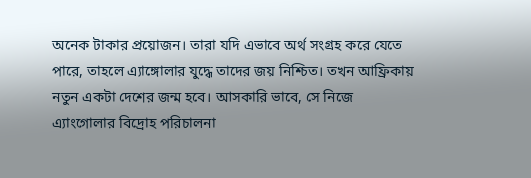অনেক টাকার প্রয়োজন। তারা যদি এভাবে অর্থ সংগ্রহ করে যেতে পারে, তাহলে এ্যাঙ্গোলার যুদ্ধে তাদের জয় নিশ্চিত। তখন আফ্রিকায় নতুন একটা দেশের জন্ম হবে। আসকারি ভাবে, সে নিজে এ্যাংগোলার বিদ্রোহ পরিচালনা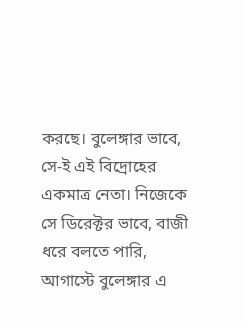করছে। বুলেঙ্গার ভাবে, সে-ই এই বিদ্রোহের একমাত্র নেতা। নিজেকে সে ডিরেক্টর ভাবে, বাজী ধরে বলতে পারি, আগাস্টে বুলেঙ্গার এ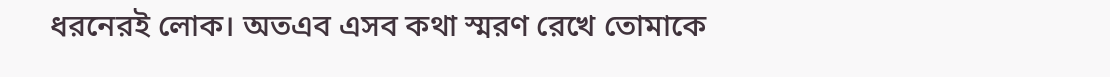ধরনেরই লোক। অতএব এসব কথা স্মরণ রেখে তোমাকে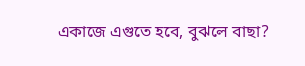একাজে এগুতে হবে, বুঝলে বাছা?